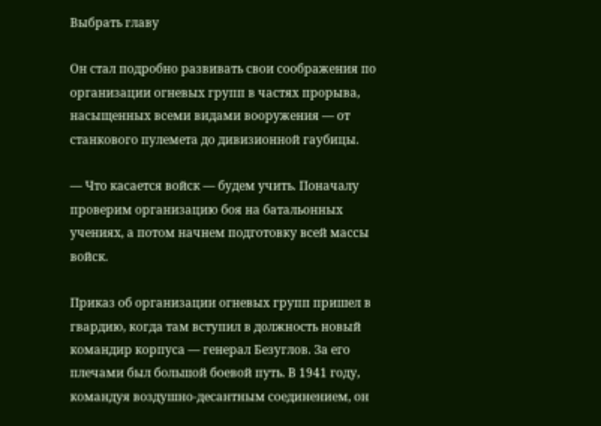Выбрать главу

Он стал подробно развивать свои соображения по организации огневых групп в частях прорыва, насыщенных всеми видами вооружения — от станкового пулемета до дивизионной гаубицы.

— Что касается войск — будем учить. Поначалу проверим организацию боя на батальонных учениях, а потом начнем подготовку всей массы войск.

Приказ об организации огневых групп пришел в гвардию, когда там вступил в должность новый командир корпуса — генерал Безуглов. За его плечами был большой боевой путь. В 1941 году, командуя воздушно-десантным соединением, он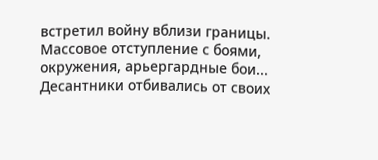встретил войну вблизи границы. Массовое отступление с боями, окружения, арьергардные бои... Десантники отбивались от своих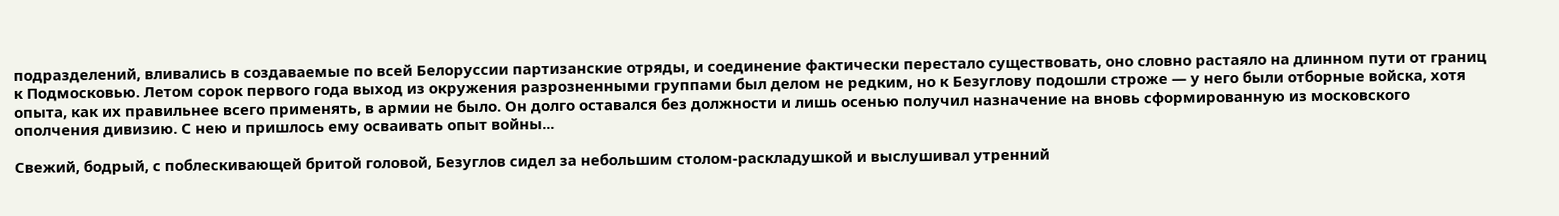подразделений, вливались в создаваемые по всей Белоруссии партизанские отряды, и соединение фактически перестало существовать, оно словно растаяло на длинном пути от границ к Подмосковью. Летом сорок первого года выход из окружения разрозненными группами был делом не редким, но к Безуглову подошли строже — у него были отборные войска, хотя опыта, как их правильнее всего применять, в армии не было. Он долго оставался без должности и лишь осенью получил назначение на вновь сформированную из московского ополчения дивизию. С нею и пришлось ему осваивать опыт войны...

Свежий, бодрый, с поблескивающей бритой головой, Безуглов сидел за небольшим столом-раскладушкой и выслушивал утренний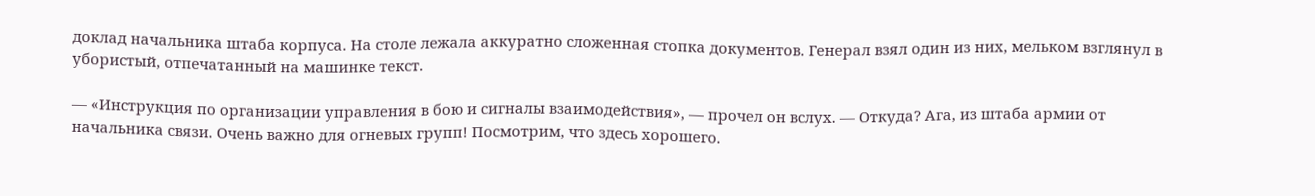доклад начальника штаба корпуса. На столе лежала аккуратно сложенная стопка документов. Генерал взял один из них, мельком взглянул в убористый, отпечатанный на машинке текст.

— «Инструкция по организации управления в бою и сигналы взаимодействия», — прочел он вслух. — Откуда? Ага, из штаба армии от начальника связи. Очень важно для огневых групп! Посмотрим, что здесь хорошего.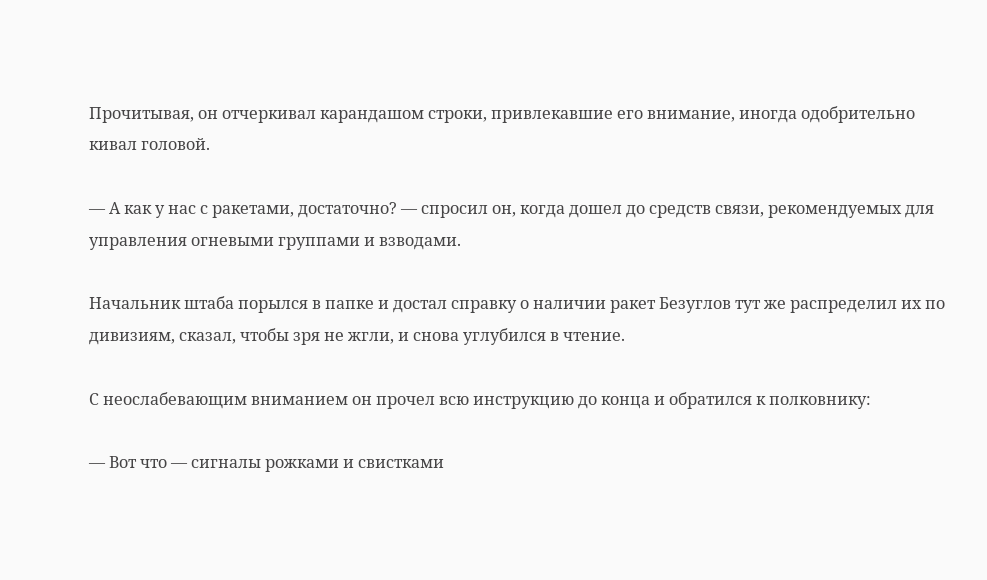Прочитывая, он отчеркивал карандашом строки, привлекавшие его внимание, иногда одобрительно кивал головой.

— А как у нас с ракетами, достаточно? — спросил он, когда дошел до средств связи, рекомендуемых для управления огневыми группами и взводами.

Начальник штаба порылся в папке и достал справку о наличии ракет Безуглов тут же распределил их по дивизиям, сказал, чтобы зря не жгли, и снова углубился в чтение.

С неослабевающим вниманием он прочел всю инструкцию до конца и обратился к полковнику:

— Вот что — сигналы рожками и свистками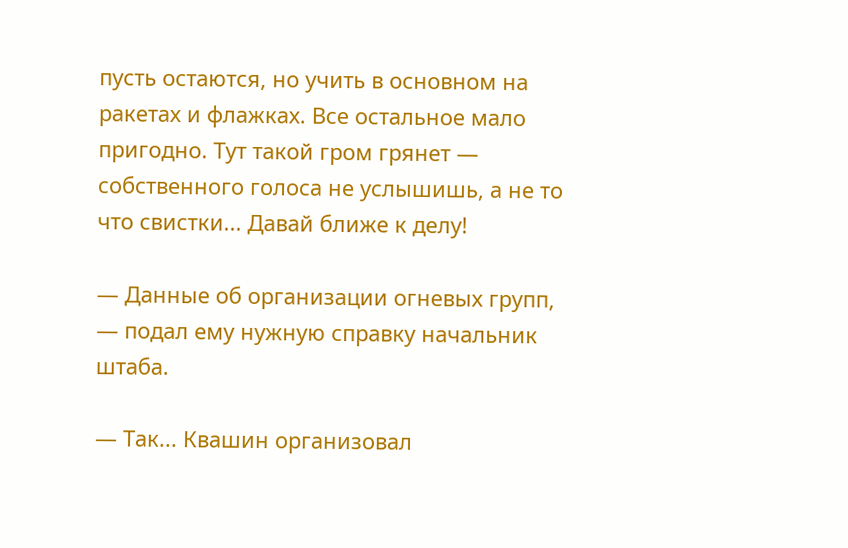пусть остаются, но учить в основном на ракетах и флажках. Все остальное мало пригодно. Тут такой гром грянет — собственного голоса не услышишь, а не то что свистки... Давай ближе к делу!

— Данные об организации огневых групп, — подал ему нужную справку начальник штаба.

— Так... Квашин организовал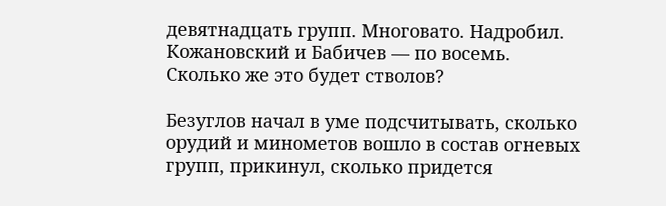девятнадцать групп. Многовато. Надробил. Кожановский и Бабичев — по восемь. Сколько же это будет стволов?

Безуглов начал в уме подсчитывать, сколько орудий и минометов вошло в состав огневых групп, прикинул, сколько придется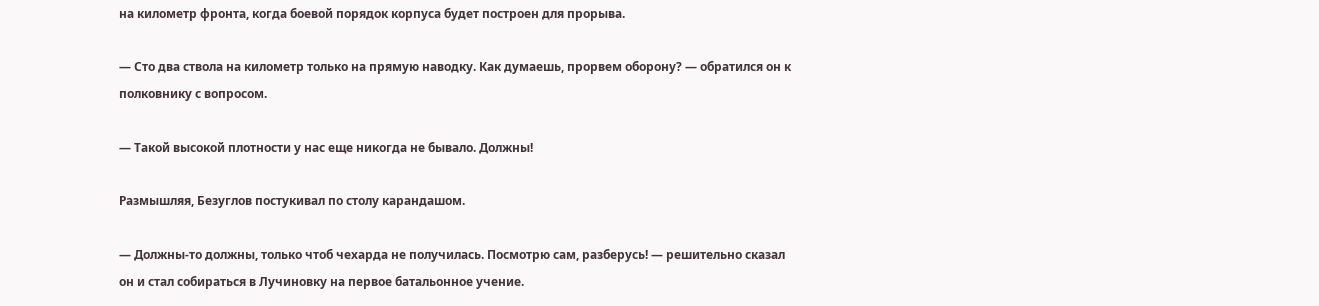на километр фронта, когда боевой порядок корпуса будет построен для прорыва.

— Сто два ствола на километр только на прямую наводку. Как думаешь, прорвем оборону? — обратился он к полковнику с вопросом.

— Такой высокой плотности у нас еще никогда не бывало. Должны!

Размышляя, Безуглов постукивал по столу карандашом.

— Должны-то должны, только чтоб чехарда не получилась. Посмотрю сам, разберусь! — решительно сказал он и стал собираться в Лучиновку на первое батальонное учение.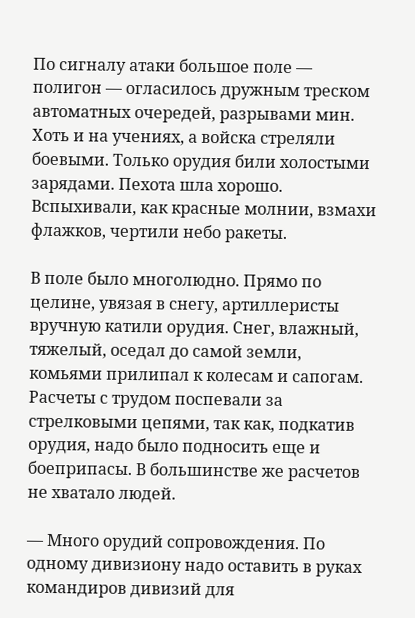По сигналу атаки большое поле — полигон — огласилось дружным треском автоматных очередей, разрывами мин. Хоть и на учениях, а войска стреляли боевыми. Только орудия били холостыми зарядами. Пехота шла хорошо. Вспыхивали, как красные молнии, взмахи флажков, чертили небо ракеты.

В поле было многолюдно. Прямо по целине, увязая в снегу, артиллеристы вручную катили орудия. Снег, влажный, тяжелый, оседал до самой земли, комьями прилипал к колесам и сапогам. Расчеты с трудом поспевали за стрелковыми цепями, так как, подкатив орудия, надо было подносить еще и боеприпасы. В большинстве же расчетов не хватало людей.

— Много орудий сопровождения. По одному дивизиону надо оставить в руках командиров дивизий для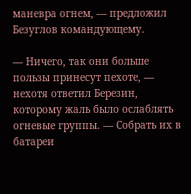маневра огнем, — предложил Безуглов командующему.

— Ничего, так они больше пользы принесут пехоте, — нехотя ответил Березин, которому жаль было ослаблять огневые группы. — Собрать их в батареи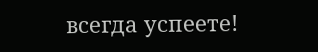всегда успеете!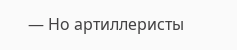— Но артиллеристы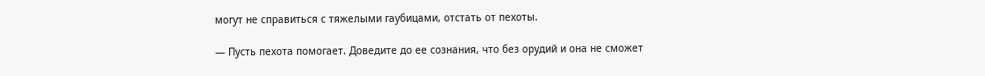могут не справиться с тяжелыми гаубицами, отстать от пехоты.

— Пусть пехота помогает. Доведите до ее сознания, что без орудий и она не сможет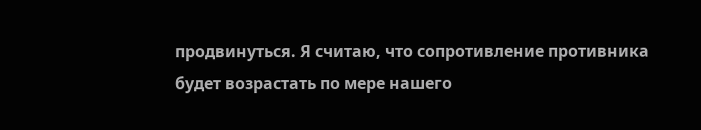продвинуться. Я считаю, что сопротивление противника будет возрастать по мере нашего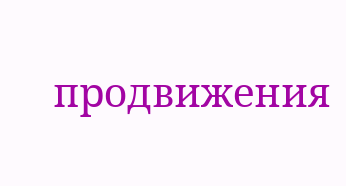продвижения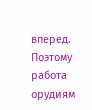вперед. Поэтому работа орудиям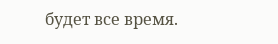будет все время.